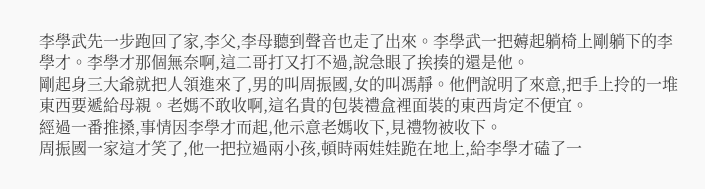李學武先一步跑回了家,李父,李母聽到聲音也走了出來。李學武一把薅起躺椅上剛躺下的李學才。李學才那個無奈啊,這二哥打又打不過,說急眼了挨揍的還是他。
剛起身三大爺就把人領進來了,男的叫周振國,女的叫馮靜。他們說明了來意,把手上拎的一堆東西要遞給母親。老媽不敢收啊,這名貴的包裝禮盒裡面裝的東西肯定不便宜。
經過一番推搡,事情因李學才而起,他示意老媽收下,見禮物被收下。
周振國一家這才笑了,他一把拉過兩小孩,頓時兩娃娃跪在地上,給李學才磕了一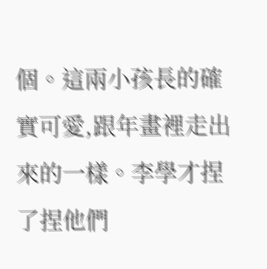個。這兩小孩長的確實可愛,跟年畫裡走出來的一樣。李學才捏了捏他們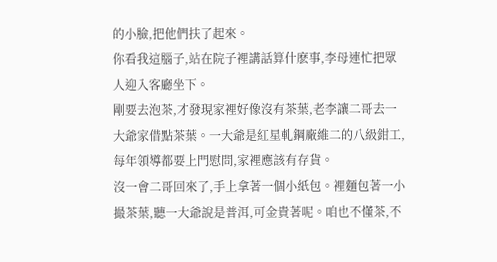的小臉,把他們扶了起來。
你看我這腦子,站在院子裡講話算什麽事,李母連忙把眾人迎入客廳坐下。
剛要去泡茶,才發現家裡好像沒有茶葉,老李讓二哥去一大爺家借點茶葉。一大爺是紅星軋鋼廠維二的八級鉗工,每年領導都要上門慰問,家裡應該有存貨。
沒一會二哥回來了,手上拿著一個小紙包。裡麵包著一小撮茶葉,聽一大爺說是普洱,可金貴著呢。咱也不懂茶,不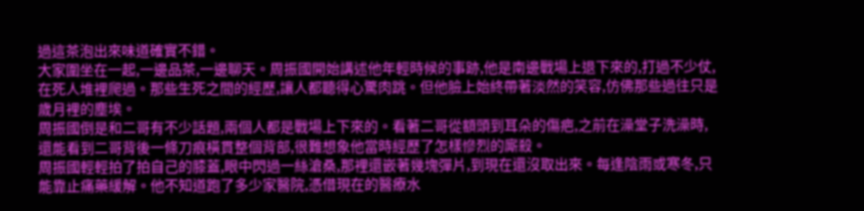過這茶泡出來味道確實不錯。
大家圍坐在一起,一邊品茶,一邊聊天。周振國開始講述他年輕時候的事跡,他是南邊戰場上退下來的,打過不少仗,在死人堆裡爬過。那些生死之間的經歷,讓人都聽得心驚肉跳。但他臉上始終帶著淡然的笑容,仿佛那些過往只是歲月裡的塵埃。
周振國倒是和二哥有不少話題,兩個人都是戰場上下來的。看著二哥從額頭到耳朵的傷疤,之前在澡堂子洗澡時,還能看到二哥背後一條刀痕橫貫整個背部,很難想象他當時經歷了怎樣慘烈的廝殺。
周振國輕輕拍了拍自己的膝蓋,眼中閃過一絲滄桑,那裡還嵌著幾塊彈片,到現在還沒取出來。每逢陰雨或寒冬,只能靠止痛藥緩解。他不知道跑了多少家醫院,憑借現在的醫療水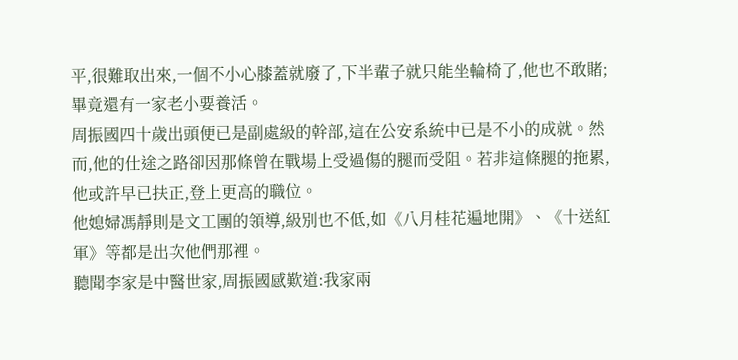平,很難取出來,一個不小心膝蓋就廢了,下半輩子就只能坐輪椅了,他也不敢賭;畢竟還有一家老小要養活。
周振國四十歲出頭便已是副處級的幹部,這在公安系統中已是不小的成就。然而,他的仕途之路卻因那條曾在戰場上受過傷的腿而受阻。若非這條腿的拖累,他或許早已扶正,登上更高的職位。
他媳婦馮靜則是文工團的領導,級別也不低,如《八月桂花遍地開》、《十送紅軍》等都是出次他們那裡。
聽聞李家是中醫世家,周振國感歎道:我家兩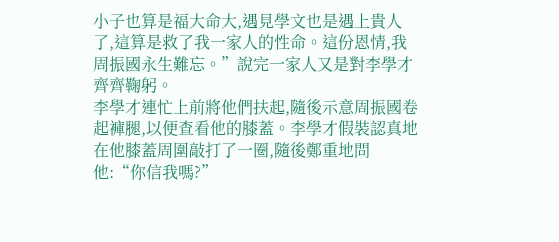小子也算是福大命大,遇見學文也是遇上貴人了,這算是救了我一家人的性命。這份恩情,我周振國永生難忘。”說完一家人又是對李學才齊齊鞠躬。
李學才連忙上前將他們扶起,隨後示意周振國卷起褲腿,以便查看他的膝蓋。李學才假裝認真地在他膝蓋周圍敲打了一圈,隨後鄭重地問他:“你信我嗎?”